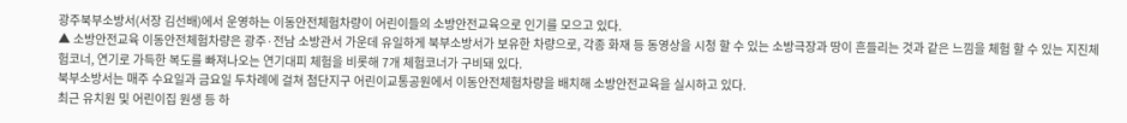광주북부소방서(서장 김선배)에서 운영하는 이동안전체험차량이 어린이들의 소방안전교육으로 인기를 모으고 있다.
▲ 소방안전교육 이동안전체험차량은 광주·전남 소방관서 가운데 유일하게 북부소방서가 보유한 차량으로, 각종 화재 등 동영상을 시청 할 수 있는 소방극장과 땅이 흔들리는 것과 같은 느낌을 체험 할 수 있는 지진체험코너, 연기로 가득한 복도를 빠져나오는 연기대피 체험을 비롯해 7개 체험코너가 구비돼 있다.
북부소방서는 매주 수요일과 금요일 두차례에 걸쳐 첨단지구 어린이교통공원에서 이동안전체험차량을 배치해 소방안전교육을 실시하고 있다.
최근 유치원 및 어린이집 원생 등 하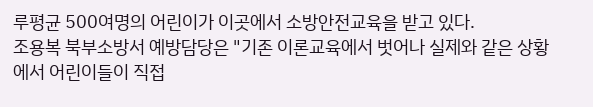루평균 500여명의 어린이가 이곳에서 소방안전교육을 받고 있다.
조용복 북부소방서 예방담당은 "기존 이론교육에서 벗어나 실제와 같은 상황에서 어린이들이 직접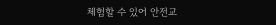체험할 수 있어 안전교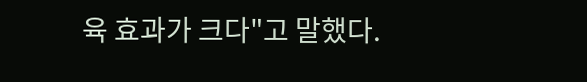육 효과가 크다"고 말했다.